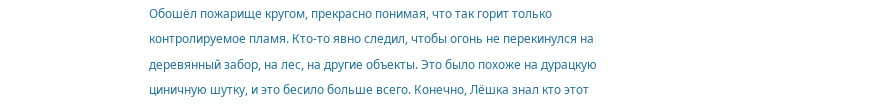Обошёл пожарище кругом, прекрасно понимая, что так горит только контролируемое пламя. Кто-то явно следил, чтобы огонь не перекинулся на деревянный забор, на лес, на другие объекты. Это было похоже на дурацкую циничную шутку, и это бесило больше всего. Конечно, Лёшка знал кто этот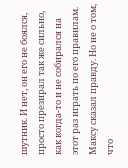шутник. И нет, он его не боялся, просто презирал так же сильно, как когда-то и не собирался на этот раз играть по его правилам.
Максу сказал правду. Но не о том, что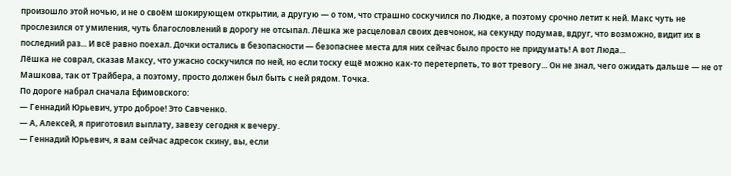произошло этой ночью, и не о своём шокирующем открытии, а другую — о том, что страшно соскучился по Людке, а поэтому срочно летит к ней. Макс чуть не прослезился от умиления, чуть благословлений в дорогу не отсыпал. Лёшка же расцеловал своих девчонок, на секунду подумав, вдруг, что возможно, видит их в последний раз... И всё равно поехал. Дочки остались в безопасности — безопаснее места для них сейчас было просто не придумать! А вот Люда...
Лёшка не соврал, сказав Максу, что ужасно соскучился по ней, но если тоску ещё можно как-то перетерпеть, то вот тревогу... Он не знал, чего ожидать дальше — не от Машкова, так от Трайбера, а поэтому, просто должен был быть с ней рядом. Точка.
По дороге набрал сначала Ефимовского:
— Геннадий Юрьевич, утро доброе! Это Савченко.
— А, Алексей, я приготовил выплату, завезу сегодня к вечеру.
— Геннадий Юрьевич, я вам сейчас адресок скину, вы, если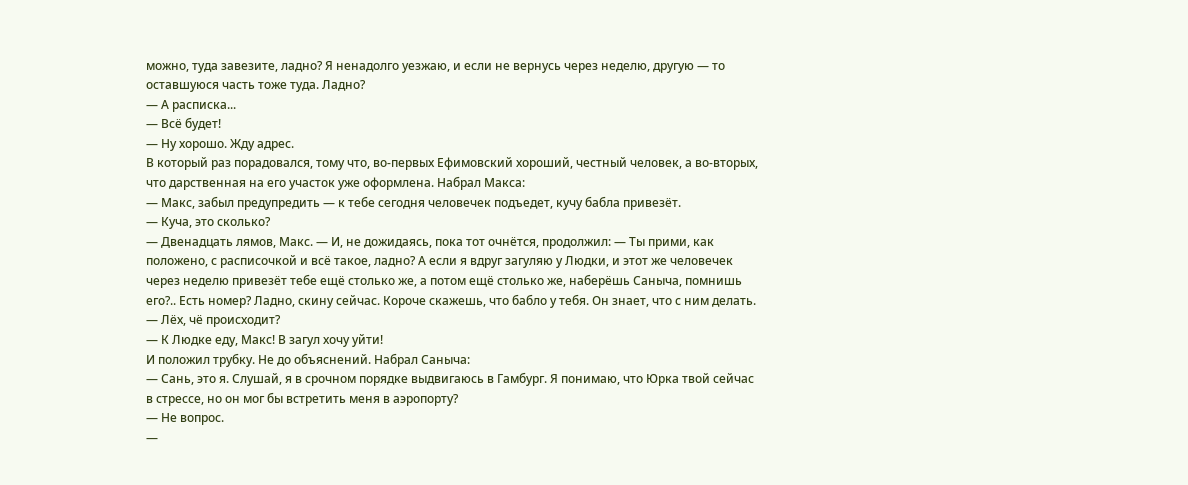можно, туда завезите, ладно? Я ненадолго уезжаю, и если не вернусь через неделю, другую — то оставшуюся часть тоже туда. Ладно?
— А расписка...
— Всё будет!
— Ну хорошо. Жду адрес.
В который раз порадовался, тому что, во-первых Ефимовский хороший, честный человек, а во-вторых, что дарственная на его участок уже оформлена. Набрал Макса:
— Макс, забыл предупредить — к тебе сегодня человечек подъедет, кучу бабла привезёт.
— Куча, это сколько?
— Двенадцать лямов, Макс. — И, не дожидаясь, пока тот очнётся, продолжил: — Ты прими, как положено, с расписочкой и всё такое, ладно? А если я вдруг загуляю у Людки, и этот же человечек через неделю привезёт тебе ещё столько же, а потом ещё столько же, наберёшь Саныча, помнишь его?.. Есть номер? Ладно, скину сейчас. Короче скажешь, что бабло у тебя. Он знает, что с ним делать.
— Лёх, чё происходит?
— К Людке еду, Макс! В загул хочу уйти!
И положил трубку. Не до объяснений. Набрал Саныча:
— Сань, это я. Слушай, я в срочном порядке выдвигаюсь в Гамбург. Я понимаю, что Юрка твой сейчас в стрессе, но он мог бы встретить меня в аэропорту?
— Не вопрос.
—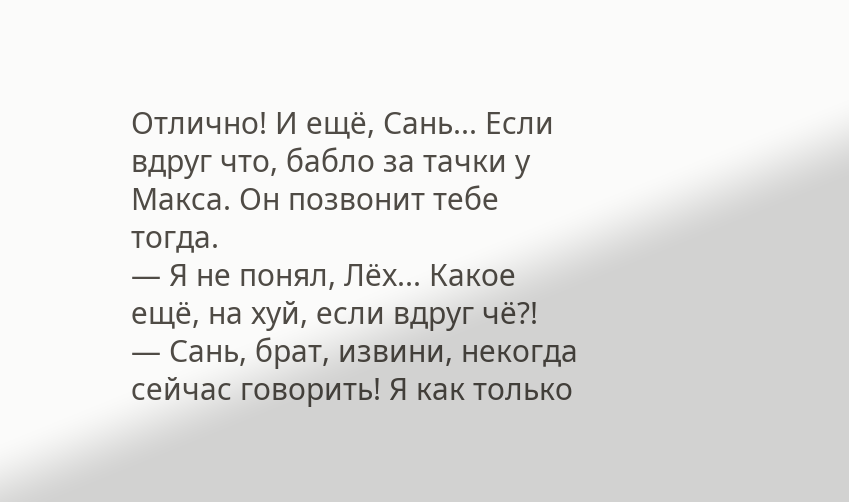Отлично! И ещё, Сань... Если вдруг что, бабло за тачки у Макса. Он позвонит тебе тогда.
— Я не понял, Лёх... Какое ещё, на хуй, если вдруг чё?!
— Сань, брат, извини, некогда сейчас говорить! Я как только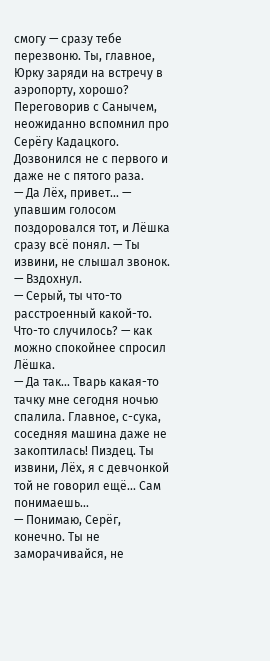смогу — сразу тебе перезвоню. Ты, главное, Юрку заряди на встречу в аэропорту, хорошо?
Переговорив с Санычем, неожиданно вспомнил про Серёгу Кадацкого. Дозвонился не с первого и даже не с пятого раза.
— Да Лёх, привет... — упавшим голосом поздоровался тот, и Лёшка сразу всё понял. — Ты извини, не слышал звонок. — Вздохнул.
— Серый, ты что-то расстроенный какой-то. Что-то случилось? — как можно спокойнее спросил Лёшка.
— Да так... Тварь какая-то тачку мне сегодня ночью спалила. Главное, с-сука, соседняя машина даже не закоптилась! Пиздец. Ты извини, Лёх, я с девчонкой той не говорил ещё... Сам понимаешь...
— Понимаю, Серёг, конечно. Ты не заморачивайся, не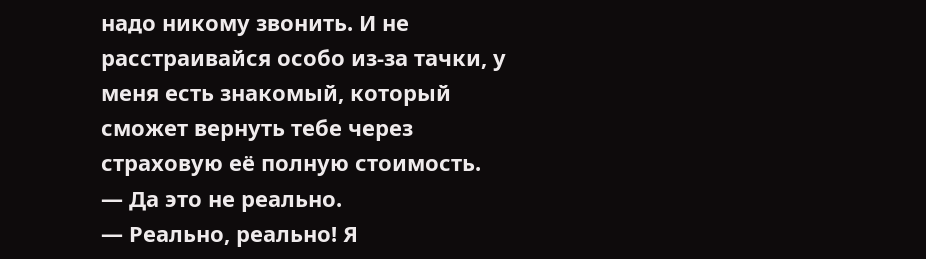надо никому звонить. И не расстраивайся особо из-за тачки, у меня есть знакомый, который сможет вернуть тебе через страховую её полную стоимость.
— Да это не реально.
— Реально, реально! Я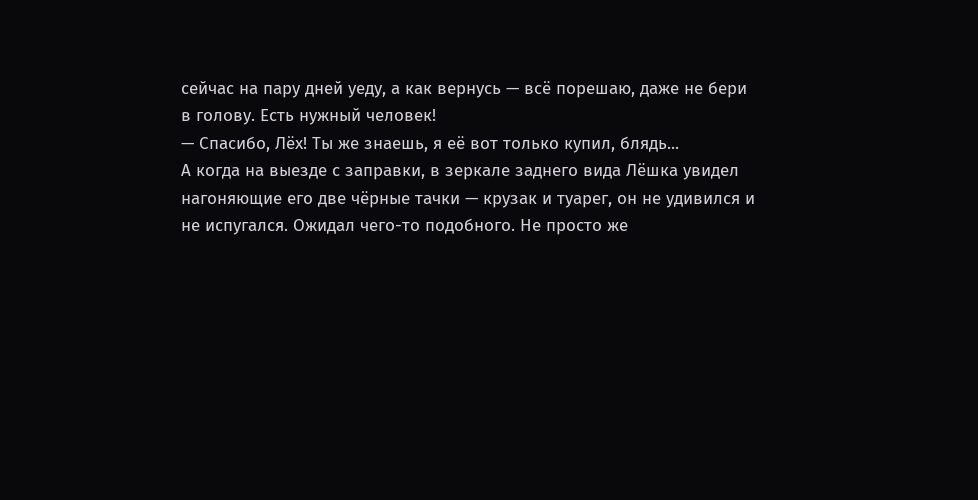сейчас на пару дней уеду, а как вернусь — всё порешаю, даже не бери в голову. Есть нужный человек!
— Спасибо, Лёх! Ты же знаешь, я её вот только купил, блядь...
А когда на выезде с заправки, в зеркале заднего вида Лёшка увидел нагоняющие его две чёрные тачки — крузак и туарег, он не удивился и не испугался. Ожидал чего-то подобного. Не просто же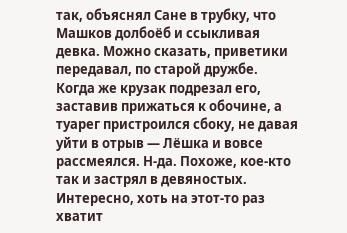так, объяснял Сане в трубку, что Машков долбоёб и ссыкливая девка. Можно сказать, приветики передавал, по старой дружбе.
Когда же крузак подрезал его, заставив прижаться к обочине, а туарег пристроился сбоку, не давая уйти в отрыв — Лёшка и вовсе рассмеялся. Н-да. Похоже, кое-кто так и застрял в девяностых. Интересно, хоть на этот-то раз хватит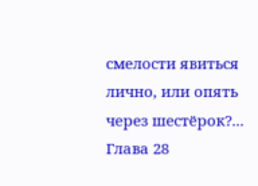смелости явиться лично, или опять через шестёрок?...
Глава 28